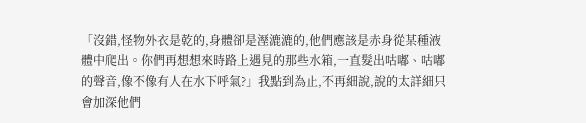「沒錯,怪物外衣是乾的,身體卻是溼漉漉的,他們應該是赤身從某種液體中爬出。你們再想想來時路上遇見的那些水箱,一直髮出咕嘟、咕嘟的聲音,像不像有人在水下呼氣?」我點到為止,不再細說,說的太詳細只會加深他們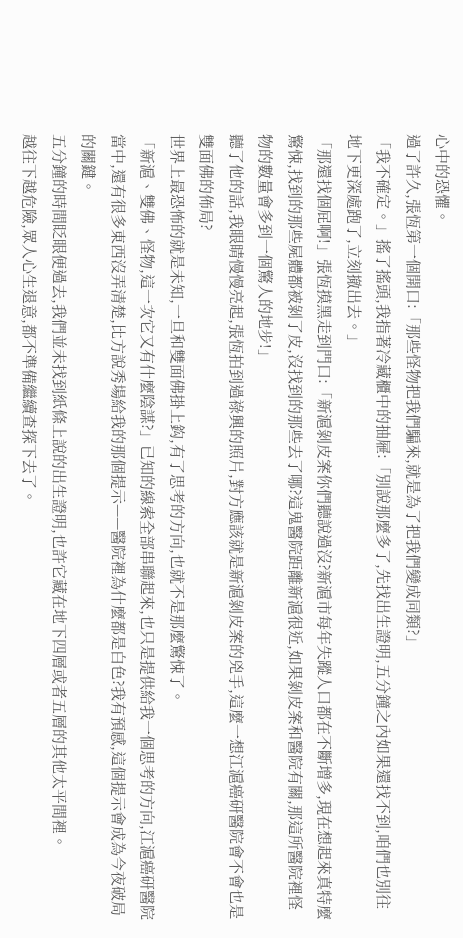心中的恐懼。
過了許久,張恆第一個開口:「那些怪物把我們騙來,就是為了把我們變成同類?」
「我不確定。」搖了搖頭,我指著冷藏櫃中的抽屜:「別說那麼多了,先找出生證明,五分鐘之內如果還找不到,咱們也別往地下更深處跑了,立刻撤出去。」
「那還找個屁啊!」張恆摸黑走到門口:「新滬剝皮案你們聽說過沒?新滬市每年失蹤人口都在不斷增多,現在想起來真特麼驚悚,找到的那些屍體都被剝了皮,沒找到的那些去了哪?這鬼醫院距離新滬很近,如果剝皮案和醫院有關,那這所醫院裡怪物的數量會多到一個驚人的地步!」
聽了他的話,我眼睛慢慢亮起,張恆拍到過祿興的照片,對方應該就是新滬剝皮案的兇手,這麼一想江滬癌研醫院會不會也是雙面佛的佈局?
世界上最恐怖的就是未知,一旦和雙面佛掛上鈎,有了思考的方向,也就不是那麼驚悚了。
「新滬、雙佛、怪物,這一次它又有什麼陰謀?」已知的線索全部串聯起來,也只是提供給我一個思考的方向,江滬癌研醫院當中,還有很多東西沒弄清楚,比方說秀場給我的那個提示——醫院裡為什麼都是白色?我有預感,這個提示會成為今夜破局的關鍵。
五分鐘的時間眨眼便過去,我們並未找到紙條上說的出生證明,也許它藏在地下四層或者五層的其他太平間裡。
越往下越危險,眾人心生退意,都不準備繼續查探下去了。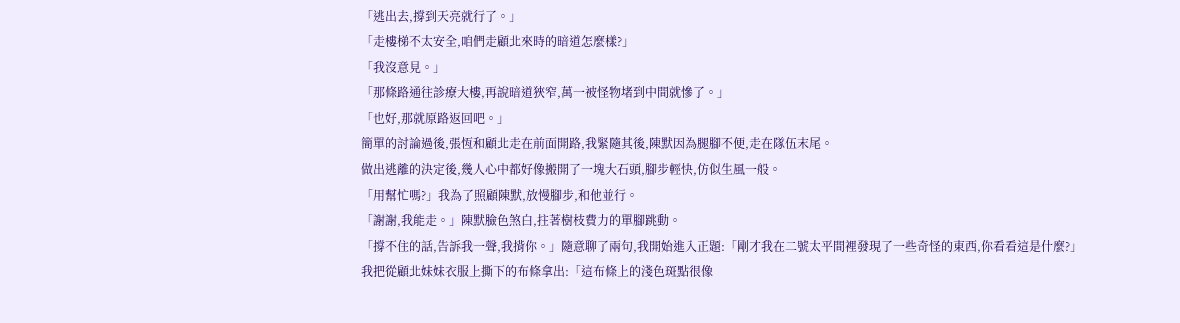「逃出去,撐到天亮就行了。」
「走樓梯不太安全,咱們走顧北來時的暗道怎麼樣?」
「我沒意見。」
「那條路通往診療大樓,再說暗道狹窄,萬一被怪物堵到中間就慘了。」
「也好,那就原路返回吧。」
簡單的討論過後,張恆和顧北走在前面開路,我緊隨其後,陳默因為腿腳不便,走在隊伍末尾。
做出逃離的決定後,幾人心中都好像搬開了一塊大石頭,腳步輕快,仿似生風一般。
「用幫忙嗎?」我為了照顧陳默,放慢腳步,和他並行。
「謝謝,我能走。」陳默臉色煞白,拄著樹枝費力的單腳跳動。
「撐不住的話,告訴我一聲,我揹你。」隨意聊了兩句,我開始進入正題:「剛才我在二號太平間裡發現了一些奇怪的東西,你看看這是什麼?」
我把從顧北妹妹衣服上撕下的布條拿出:「這布條上的淺色斑點很像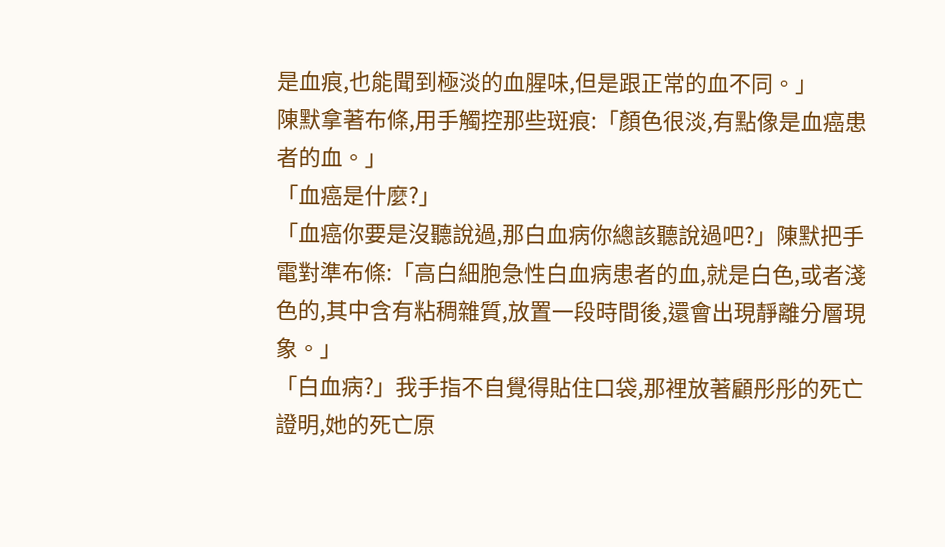是血痕,也能聞到極淡的血腥味,但是跟正常的血不同。」
陳默拿著布條,用手觸控那些斑痕:「顏色很淡,有點像是血癌患者的血。」
「血癌是什麼?」
「血癌你要是沒聽說過,那白血病你總該聽說過吧?」陳默把手電對準布條:「高白細胞急性白血病患者的血,就是白色,或者淺色的,其中含有粘稠雜質,放置一段時間後,還會出現靜離分層現象。」
「白血病?」我手指不自覺得貼住口袋,那裡放著顧彤彤的死亡證明,她的死亡原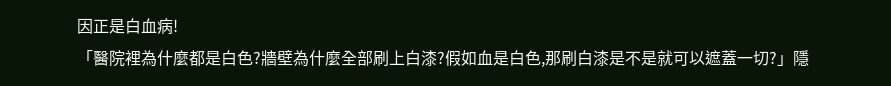因正是白血病!
「醫院裡為什麼都是白色?牆壁為什麼全部刷上白漆?假如血是白色,那刷白漆是不是就可以遮蓋一切?」隱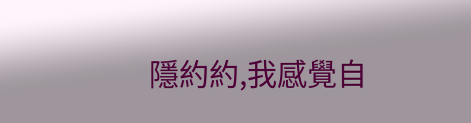隱約約,我感覺自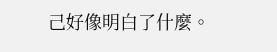己好像明白了什麼。